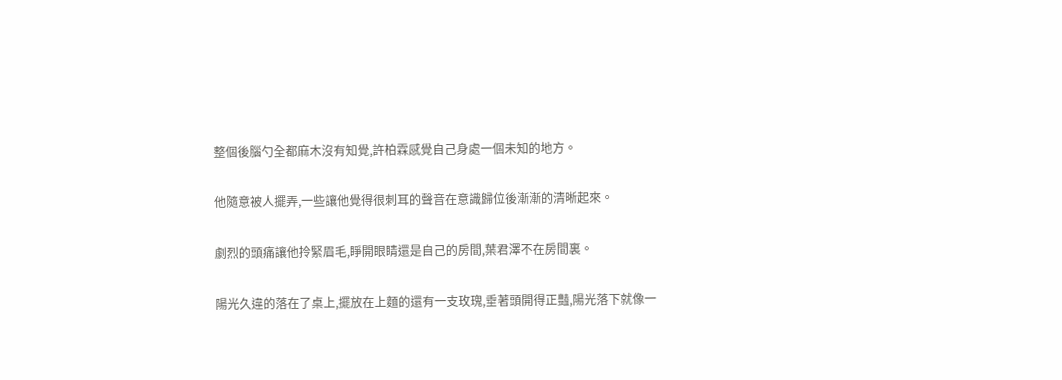整個後腦勺全都麻木沒有知覺,許柏霖感覺自己身處一個未知的地方。

他隨意被人擺弄,一些讓他覺得很刺耳的聲音在意識歸位後漸漸的清晰起來。

劇烈的頭痛讓他拎緊眉毛,睜開眼睛還是自己的房間,葉君澤不在房間裏。

陽光久違的落在了桌上,擺放在上麵的還有一支玫瑰,垂著頭開得正豔,陽光落下就像一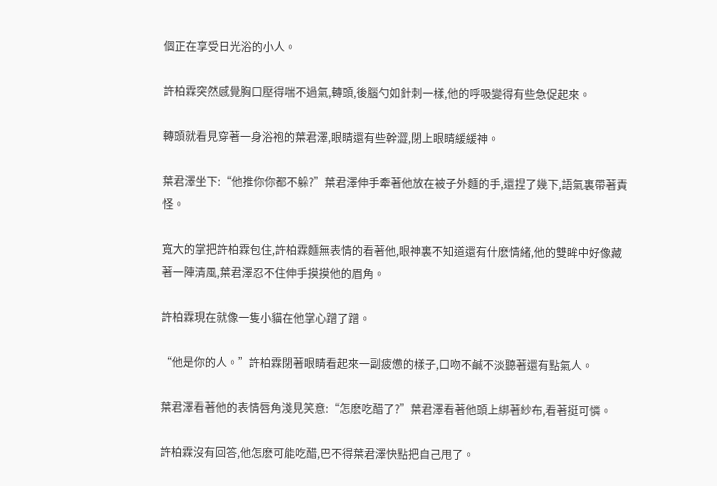個正在享受日光浴的小人。

許柏霖突然感覺胸口壓得喘不過氣,轉頭,後腦勺如針刺一樣,他的呼吸變得有些急促起來。

轉頭就看見穿著一身浴袍的葉君澤,眼睛還有些幹澀,閉上眼睛緩緩神。

葉君澤坐下:“他推你你都不躲?”葉君澤伸手牽著他放在被子外麵的手,還捏了幾下,語氣裏帶著責怪。

寬大的掌把許柏霖包住,許柏霖麵無表情的看著他,眼神裏不知道還有什麽情緒,他的雙眸中好像藏著一陣清風,葉君澤忍不住伸手摸摸他的眉角。

許柏霖現在就像一隻小貓在他掌心蹭了蹭。

“他是你的人。”許柏霖閉著眼睛看起來一副疲憊的樣子,口吻不鹹不淡聽著還有點氣人。

葉君澤看著他的表情唇角淺見笑意:“怎麽吃醋了?”葉君澤看著他頭上綁著紗布,看著挺可憐。

許柏霖沒有回答,他怎麽可能吃醋,巴不得葉君澤快點把自己甩了。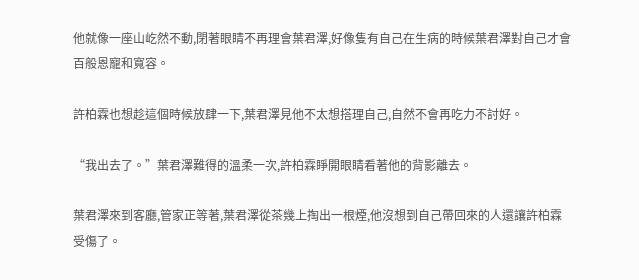他就像一座山屹然不動,閉著眼睛不再理會葉君澤,好像隻有自己在生病的時候葉君澤對自己才會百般恩寵和寬容。

許柏霖也想趁這個時候放肆一下,葉君澤見他不太想搭理自己,自然不會再吃力不討好。

“我出去了。”葉君澤難得的溫柔一次,許柏霖睜開眼睛看著他的背影離去。

葉君澤來到客廳,管家正等著,葉君澤從茶幾上掏出一根煙,他沒想到自己帶回來的人還讓許柏霖受傷了。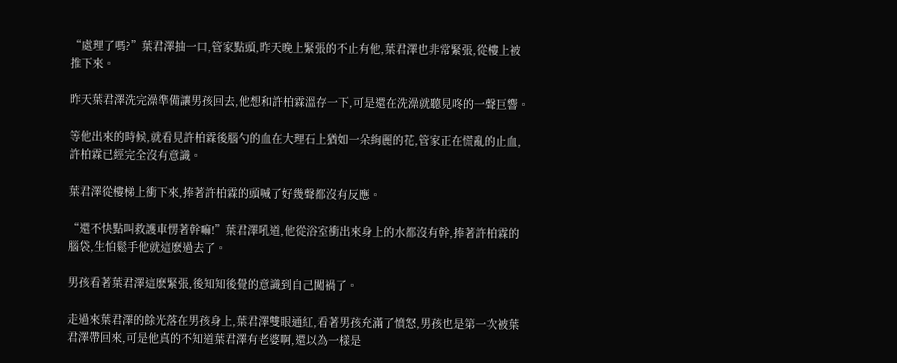“處理了嗎?”葉君澤抽一口,管家點頭,昨天晚上緊張的不止有他,葉君澤也非常緊張,從樓上被推下來。

昨天葉君澤洗完澡準備讓男孩回去,他想和許柏霖溫存一下,可是還在洗澡就聽見咚的一聲巨響。

等他出來的時候,就看見許柏霖後腦勺的血在大理石上猶如一朵絢麗的花,管家正在慌亂的止血,許柏霖已經完全沒有意識。

葉君澤從樓梯上衝下來,捧著許柏霖的頭喊了好幾聲都沒有反應。

“還不快點叫救護車愣著幹嘛!”葉君澤吼道,他從浴室衝出來身上的水都沒有幹,捧著許柏霖的腦袋,生怕鬆手他就這麽過去了。

男孩看著葉君澤這麽緊張,後知知後覺的意識到自己闖禍了。

走過來葉君澤的餘光落在男孩身上,葉君澤雙眼通紅,看著男孩充滿了憤怒,男孩也是第一次被葉君澤帶回來,可是他真的不知道葉君澤有老婆啊,還以為一樣是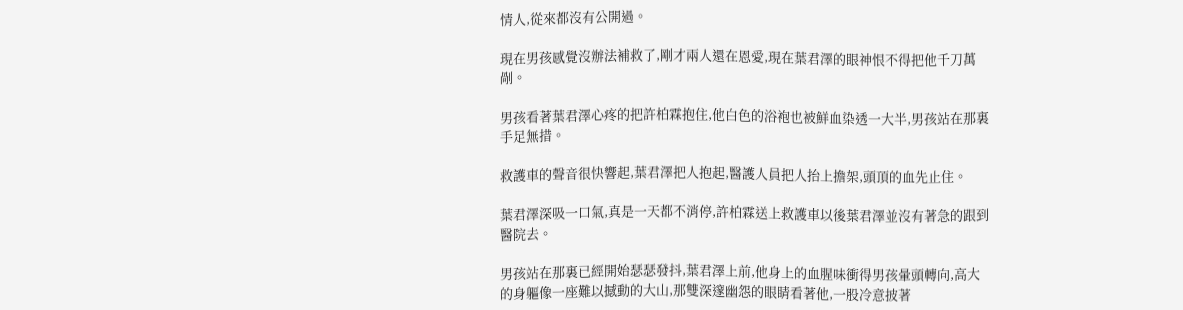情人,從來都沒有公開過。

現在男孩感覺沒辦法補救了,剛才兩人還在恩愛,現在葉君澤的眼神恨不得把他千刀萬剮。

男孩看著葉君澤心疼的把許柏霖抱住,他白色的浴袍也被鮮血染透一大半,男孩站在那裏手足無措。

救護車的聲音很快響起,葉君澤把人抱起,醫護人員把人抬上擔架,頭頂的血先止住。

葉君澤深吸一口氣,真是一天都不消停,許柏霖送上救護車以後葉君澤並沒有著急的跟到醫院去。

男孩站在那裏已經開始瑟瑟發抖,葉君澤上前,他身上的血腥味衝得男孩暈頭轉向,高大的身軀像一座難以撼動的大山,那雙深邃幽怨的眼睛看著他,一股冷意披著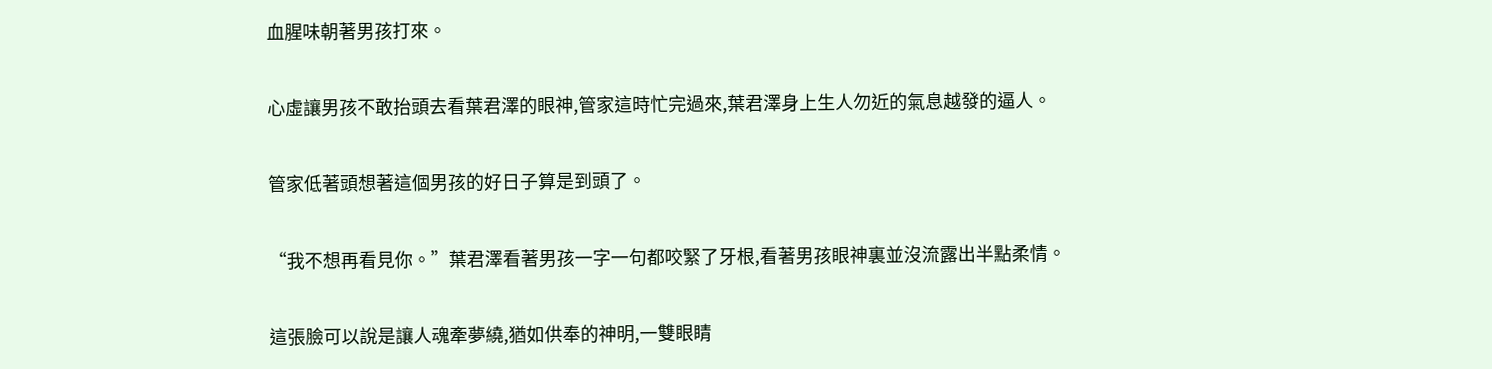血腥味朝著男孩打來。

心虛讓男孩不敢抬頭去看葉君澤的眼神,管家這時忙完過來,葉君澤身上生人勿近的氣息越發的逼人。

管家低著頭想著這個男孩的好日子算是到頭了。

“我不想再看見你。”葉君澤看著男孩一字一句都咬緊了牙根,看著男孩眼神裏並沒流露出半點柔情。

這張臉可以說是讓人魂牽夢繞,猶如供奉的神明,一雙眼睛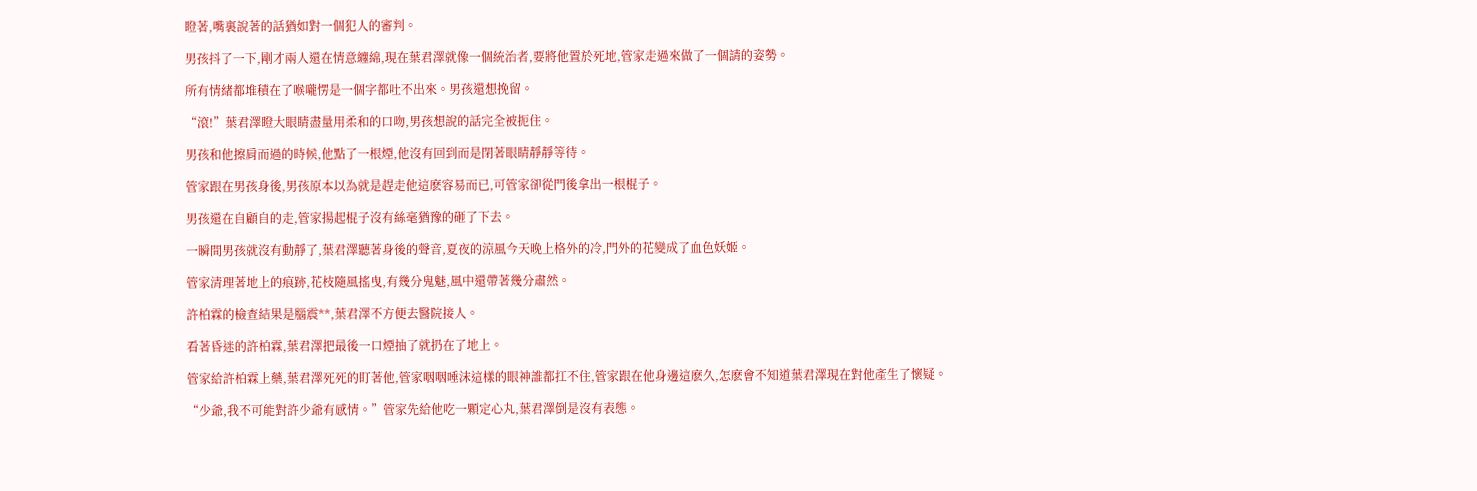瞪著,嘴裏說著的話猶如對一個犯人的審判。

男孩抖了一下,剛才兩人還在情意纏綿,現在葉君澤就像一個統治者,要將他置於死地,管家走過來做了一個請的姿勢。

所有情緒都堆積在了喉嚨愣是一個字都吐不出來。男孩還想挽留。

“滾!”葉君澤瞪大眼睛盡量用柔和的口吻,男孩想說的話完全被扼住。

男孩和他擦肩而過的時候,他點了一根煙,他沒有回到而是閉著眼睛靜靜等待。

管家跟在男孩身後,男孩原本以為就是趕走他這麽容易而已,可管家卻從門後拿出一根棍子。

男孩還在自顧自的走,管家揚起棍子沒有絲毫猶豫的砸了下去。

一瞬間男孩就沒有動靜了,葉君澤聽著身後的聲音,夏夜的涼風今天晚上格外的冷,門外的花變成了血色妖姬。

管家清理著地上的痕跡,花枝隨風搖曳,有幾分鬼魅,風中還帶著幾分肅然。

許柏霖的檢查結果是腦震**,葉君澤不方便去醫院接人。

看著昏迷的許柏霖,葉君澤把最後一口煙抽了就扔在了地上。

管家給許柏霖上藥,葉君澤死死的盯著他,管家咽咽唾沫這樣的眼神誰都扛不住,管家跟在他身邊這麽久,怎麽會不知道葉君澤現在對他產生了懷疑。

“少爺,我不可能對許少爺有感情。”管家先給他吃一顆定心丸,葉君澤倒是沒有表態。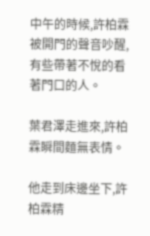中午的時候,許柏霖被開門的聲音吵醒,有些帶著不悅的看著門口的人。

葉君澤走進來,許柏霖瞬間麵無表情。

他走到床邊坐下,許柏霖精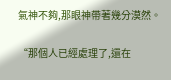氣神不夠,那眼神帶著幾分漠然。

“那個人已經處理了,還在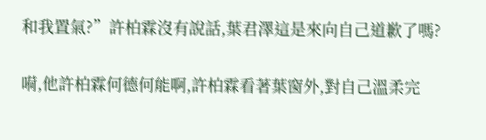和我置氣?”許柏霖沒有說話,葉君澤這是來向自己道歉了嗎?

嗬,他許柏霖何德何能啊,許柏霖看著葉窗外,對自己溫柔完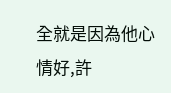全就是因為他心情好,許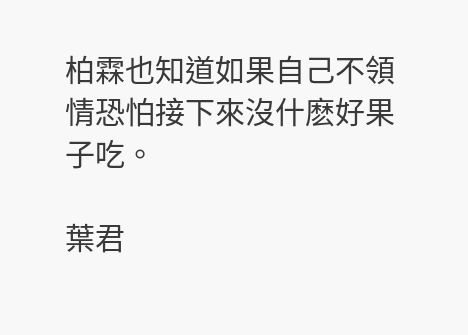柏霖也知道如果自己不領情恐怕接下來沒什麽好果子吃。

葉君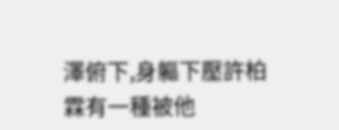澤俯下,身軀下壓許柏霖有一種被他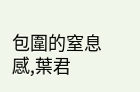包圍的窒息感,葉君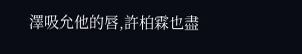澤吸允他的唇,許柏霖也盡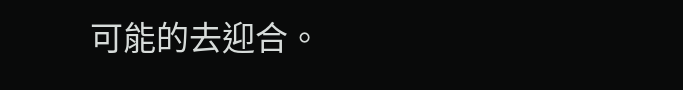可能的去迎合。